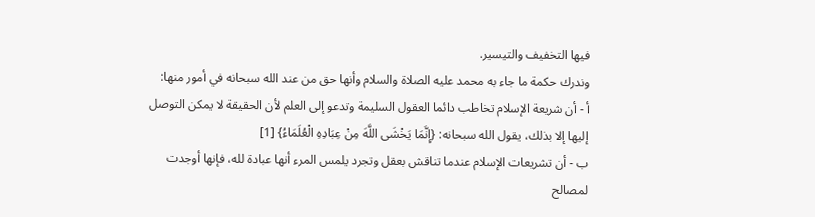فيها التخفيف والتيسير.
وندرك حكمة ما جاء به محمد عليه الصلاة والسلام وأنها حق من عند الله سبحانه في أمور منها:
أ - أن شريعة الإسلام تخاطب دائما العقول السليمة وتدعو إلى العلم لأن الحقيقة لا يمكن التوصل إليها إلا بذلك، يقول الله سبحانه: {إِنَّمَا يَخْشَى اللَّهَ مِنْ عِبَادِهِ الْعُلَمَاءُ} [1]
ب - أن تشريعات الإسلام عندما تناقش بعقل وتجرد يلمس المرء أنها عبادة لله، فإنها أوجدت لمصالح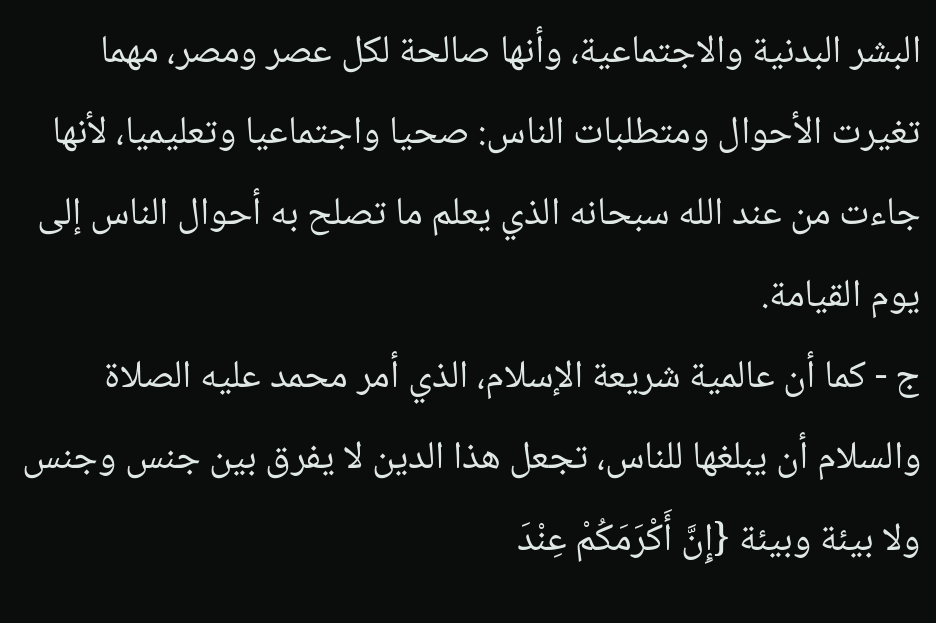البشر البدنية والاجتماعية، وأنها صالحة لكل عصر ومصر، مهما تغيرت الأحوال ومتطلبات الناس: صحيا واجتماعيا وتعليميا، لأنها جاءت من عند الله سبحانه الذي يعلم ما تصلح به أحوال الناس إلى يوم القيامة.
ج - كما أن عالمية شريعة الإسلام، الذي أمر محمد عليه الصلاة والسلام أن يبلغها للناس، تجعل هذا الدين لا يفرق بين جنس وجنس ولا بيئة وبيئة {إِنَّ أَكْرَمَكُمْ عِنْدَ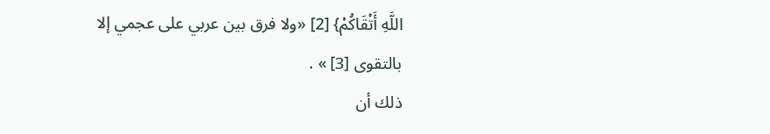اللَّهِ أَتْقَاكُمْ} [2] «ولا فرق بين عربي على عجمي إلا بالتقوى [3] » .
ذلك أن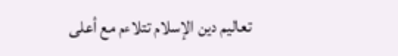تعاليم دين الإسلام تتلاءم مع أعلى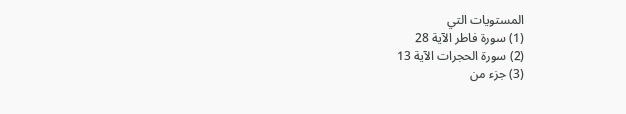المستويات التي
(1) سورة فاطر الآية 28
(2) سورة الحجرات الآية 13
(3) جزء من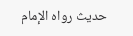حديث رواه الإمام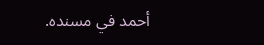أحمد في مسنده.